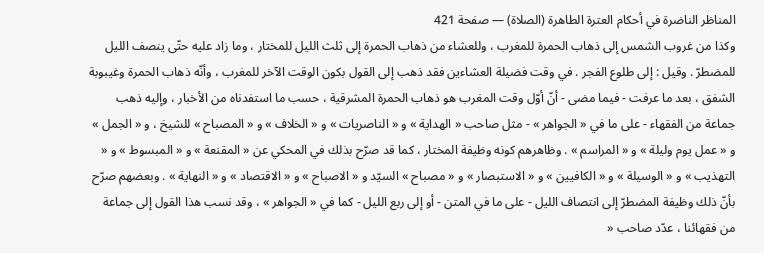المناظر الناضرة في أحكام العترة الطاهرة (الصلاة) — صفحة 421
وكذا من غروب الشمس إلى ذهاب الحمرة للمغرب ، وللعشاء من ذهاب الحمرة إلى ثلث الليل للمختار ، وما زاد عليه حتّى ينصف الليل للمضطرّ . وقيل : إلى طلوع الفجر . في وقت فضيلة العشاءين فقد ذهب إلى القول بكون الوقت الآخر للمغرب ، وأنّه ذهاب الحمرة وغيبوبة الشفق ، بعد ما عرفت - فيما مضى - أنّ أوّل وقت المغرب هو ذهاب الحمرة المشرقية ، حسب ما استفدناه من الأخبار ، وإليه ذهب جماعة من الفقهاء - على ما في « الجواهر » - مثل صاحب « الهداية » و « الناصريات » و « الخلاف » و « المصباح » للشيخ ، و « الجمل » و « عمل يوم وليلة » و « المراسم » . وظاهرهم كونه وظيفة المختار ، كما قد صرّح بذلك في المحكي عن « المقنعة » و « المبسوط » و « التهذيب » و « الوسيلة » و « الكافيين » و « الاستبصار » و « مصباح » السيّد و « الاصباح » و « الاقتصاد » و « النهاية » . وبعضهم صرّح بأنّ ذلك وظيفة المضطرّ إلى انتصاف الليل - على ما في المتن - أو إلى ربع الليل - كما في « الجواهر » ، وقد نسب هذا القول إلى جماعة من فقهائنا ، عدّد صاحب «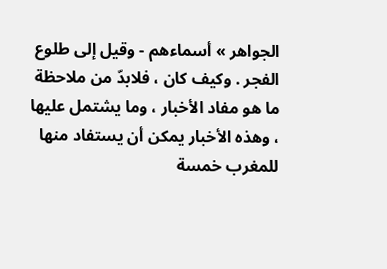الجواهر » أسماءهم - وقيل إلى طلوع الفجر . وكيف كان ، فلابدّ من ملاحظة ما هو مفاد الأخبار ، وما يشتمل عليها ، وهذه الأخبار يمكن أن يستفاد منها للمغرب خمسة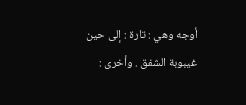أوجه وهي : تارة : إلى حين غيبوبة الشفق . وأخرى :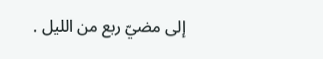إلى مضيّ ربع من الليل .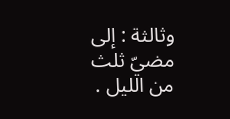وثالثة : إلى مضيّ ثلث من الليل .